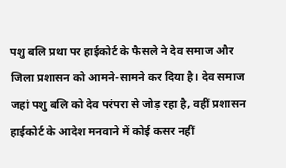पशु बलि प्रथा पर हाईकोर्ट के फैसले ने देव समाज और जिला प्रशासन को आमने-सामने कर दिया है। देव समाज जहां पशु बलि को देव परंपरा से जोड़ रहा है, वहीं प्रशासन हाईकोर्ट के आदेश मनवाने में कोई कसर नहीं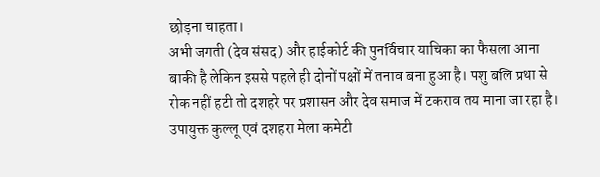छोड़ना चाहता।
अभी जगती (देव संसद) और हाईकोर्ट की पुनर्विचार याचिका का फैसला आना बाकी है लेकिन इससे पहले ही दोनों पक्षों में तनाव बना हुआ है। पशु बलि प्रथा से रोक नहीं हटी तो दशहरे पर प्रशासन और देव समाज में टकराव तय माना जा रहा है।
उपायुक्त कुल्लू एवं दशहरा मेला कमेटी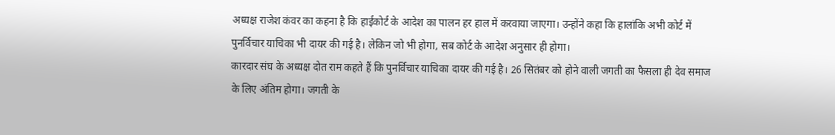अध्यक्ष राजेश कंवर का कहना है कि हाईकोर्ट के आदेश का पालन हर हाल में करवाया जाएगा। उन्होंने कहा कि हालांकि अभी कोर्ट में पुनर्विचार याचिका भी दायर की गई है। लेकिन जो भी होगा, सब कोर्ट के आदेश अनुसार ही होगा।
कारदार संघ के अध्यक्ष दोत राम कहते हैं कि पुनर्विचार याचिका दायर की गई है। 26 सितंबर को होने वाली जगती का फैसला ही देव समाज के लिए अंतिम होगा। जगती के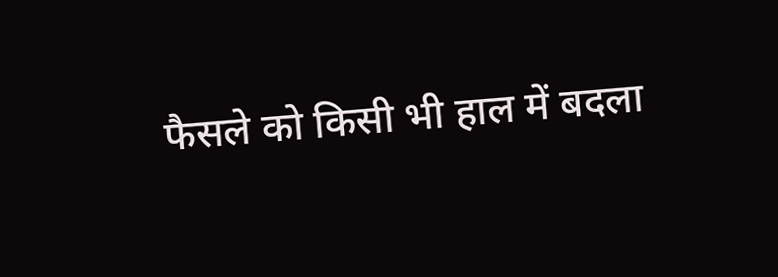फैसले को किसी भी हाल में बदला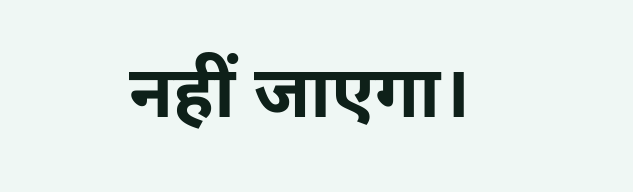नहीं जाएगा।